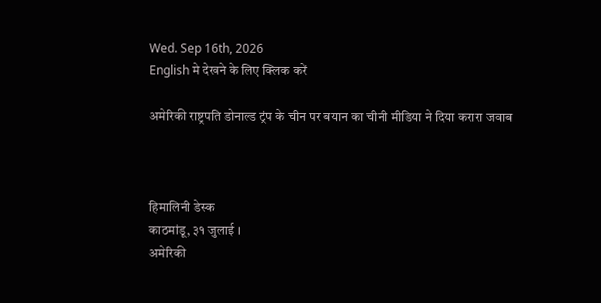Wed. Sep 16th, 2026
English मे देखने के लिए क्लिक करें

अमेरिकी राष्ट्रपति डोनाल्ड ट्रंप के चीन पर बयान का चीनी मीडिया ने दिया करारा जवाब



हिमालिनी डेस्क
काठमांडू, ३१ जुलाई ।
अमेरिकी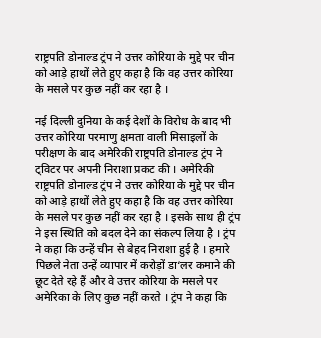राष्ट्रपति डोनाल्ड ट्रंप ने उत्तर कोरिया के मुद्दे पर चीन को आड़े हाथों लेते हुए कहा है कि वह उत्तर कोरिया के मसले पर कुछ नहीं कर रहा है ।

नई दिल्ली दुनिया के कई देशों के विरोध के बाद भी उत्तर कोरिया परमाणु क्षमता वाली मिसाइलों के परीक्षण के बाद अमेरिकी राष्ट्रपति डोनाल्ड ट्रंप ने ट्विटर पर अपनी निराशा प्रकट की । अमेरिकी राष्ट्रपति डोनाल्ड ट्रंप ने उत्तर कोरिया के मुद्दे पर चीन को आड़े हाथों लेते हुए कहा है कि वह उत्तर कोरिया के मसले पर कुछ नहीं कर रहा है । इसके साथ ही ट्रंप ने इस स्थिति को बदल देने का संकल्प लिया है । ट्रंप ने कहा कि उन्हें चीन से बेहद निराशा हुई है । हमारे पिछले नेता उन्हें व्यापार में करोड़ों डा‘लर कमाने की छूट देते रहे हैं और वे उत्तर कोरिया के मसले पर अमेरिका के लिए कुछ नहीं करते । ट्रंप ने कहा कि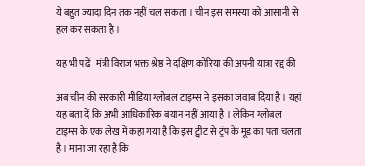ये बहुत ज्यादा दिन तक नहीं चल सकता । चीन इस समस्या को आसानी से हल कर सकता है ।

यह भी पढें   मंत्री विराज भक्त श्रेष्ठ ने दक्षिण कोरिया की अपनी यात्रा रद्द की

अब चीन की सरकारी मीडिया ग्लोबल टाइम्स ने इसका जवाब दिया है । यहां यह बता दें कि अभी आधिकारिक बयान नहीं आया है । लेकिन ग्लोबल टाइम्स के एक लेख में कहा गया है कि इस ट्वीट से ट्रंप के मूड का पता चलता है । माना जा रहा है कि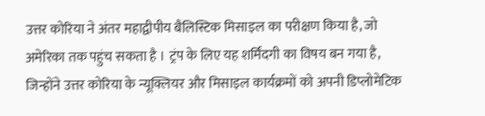उत्तर कोरिया ने अंतर महाद्वीपीय बैलिस्टिक मिसाइल का परीक्षण किया है, जो अमेरिका तक पहुंच सकता है । ट्रंप के लिए यह शर्मिंदगी का विषय बन गया है, जिन्होंने उत्तर कोरिया के न्यूक्लियर और मिसाइल कार्यक्रमों को अपनी डिप्लोमेटिक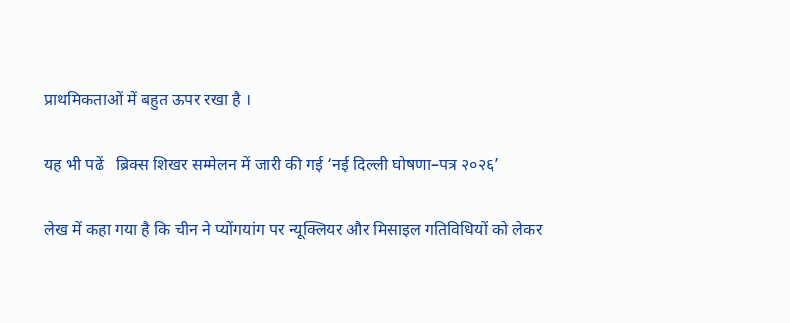प्राथमिकताओं में बहुत ऊपर रखा है ।

यह भी पढें   ब्रिक्स शिखर सम्मेलन में जारी की गई ‘नई दिल्ली घोषणा–पत्र २०२६’

लेख में कहा गया है कि चीन ने प्योंगयांग पर न्यूक्लियर और मिसाइल गतिविधियों को लेकर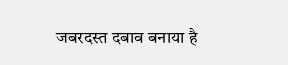जबरदस्त दबाव बनाया है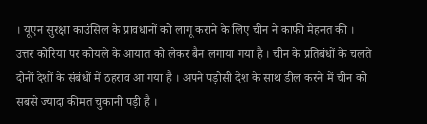। यूएन सुरक्षा काउंसिल के प्रावधानों को लागू कराने के लिए चीन ने काफी मेहनत की । उत्तर कोरिया पर कोयले के आयात को लेकर बैन लगाया गया है । चीन के प्रतिबंधों के चलते दोनों देशों के संबंधों में ठहराव आ गया है । अपने पड़ोसी देश के साथ डील करने में चीन को सबसे ज्यादा कीमत चुकानी पड़ी है ।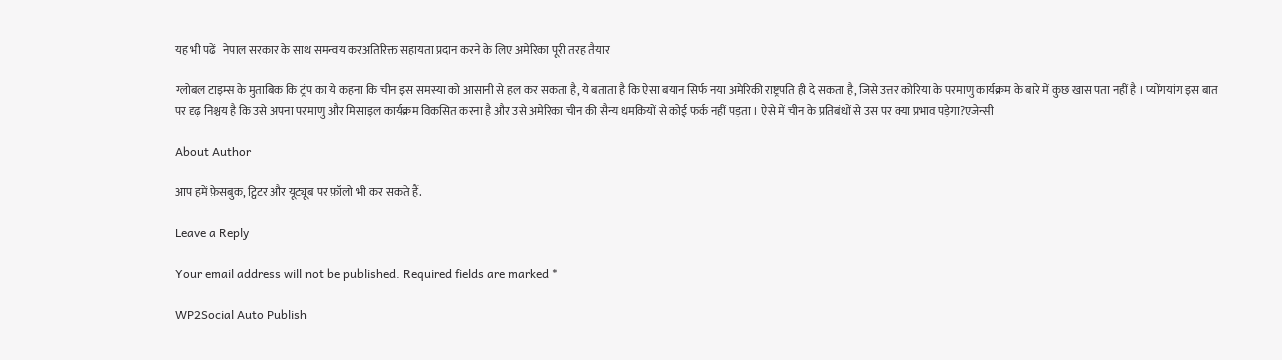यह भी पढें   नेपाल सरकार के साथ समन्वय करअतिरिक्त सहायता प्रदान करने के लिए अमेरिका पूरी तरह तैयार

ग्लोबल टाइम्स के मुताबिक कि ट्रंप का ये कहना कि चीन इस समस्या को आसानी से हल कर सकता है, ये बताता है कि ऐसा बयान सिर्फ नया अमेरिकी राष्ट्रपति ही दे सकता है, जिसे उत्तर कोरिया के परमाणु कार्यक्रम के बारे में कुछ खास पता नहीं है । प्योंगयांग इस बात पर दृढ़ निश्चय है कि उसे अपना परमाणु और मिसाइल कार्यक्रम विकसित करना है और उसे अमेरिका चीन की सैन्य धमकियों से कोई फर्क नहीं पड़ता । ऐसे में चीन के प्रतिबंधों से उस पर क्या प्रभाव पड़ेगा?एजेन्सी

About Author

आप हमें फ़ेसबुक, ट्विटर और यूट्यूब पर फ़ॉलो भी कर सकते हैं.

Leave a Reply

Your email address will not be published. Required fields are marked *

WP2Social Auto Publish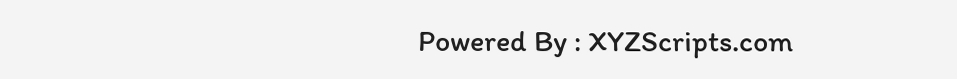Powered By : XYZScripts.com